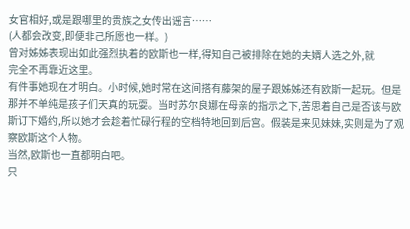女官相好,或是跟哪里的贵族之女传出谣言……
(人都会改变,即便非己所愿也一样。)
曾对姊姊表现出如此强烈执着的欧斯也一样,得知自己被排除在她的夫婿人选之外,就
完全不再靠近这里。
有件事她现在才明白。小时候,她时常在这间搭有藤架的屋子跟姊姊还有欧斯一起玩。但是那并不单纯是孩子们天真的玩耍。当时苏尔良娜在母亲的指示之下,苦思着自己是否该与欧斯订下婚约,所以她才会趁着忙碌行程的空档特地回到后宫。假装是来见妹妹,实则是为了观察欧斯这个人物。
当然,欧斯也一直都明白吧。
只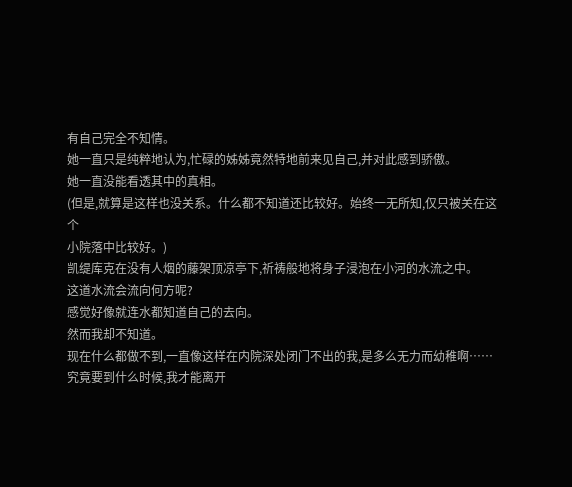有自己完全不知情。
她一直只是纯粹地认为,忙碌的姊姊竟然特地前来见自己,并对此感到骄傲。
她一直没能看透其中的真相。
(但是,就算是这样也没关系。什么都不知道还比较好。始终一无所知,仅只被关在这个
小院落中比较好。)
凯缇库克在没有人烟的藤架顶凉亭下,祈祷般地将身子浸泡在小河的水流之中。
这道水流会流向何方呢?
感觉好像就连水都知道自己的去向。
然而我却不知道。
现在什么都做不到,一直像这样在内院深处闭门不出的我,是多么无力而幼稚啊……
究竟要到什么时候,我才能离开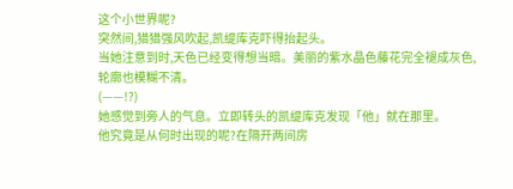这个小世界呢?
突然间,猎猎强风吹起,凯缇库克吓得抬起头。
当她注意到时,天色已经变得想当暗。美丽的紫水晶色藤花完全褪成灰色,轮廓也模糊不清。
(——!?)
她感觉到旁人的气息。立即转头的凯缇库克发现「他」就在那里。
他究竟是从何时出现的呢?在隔开两间房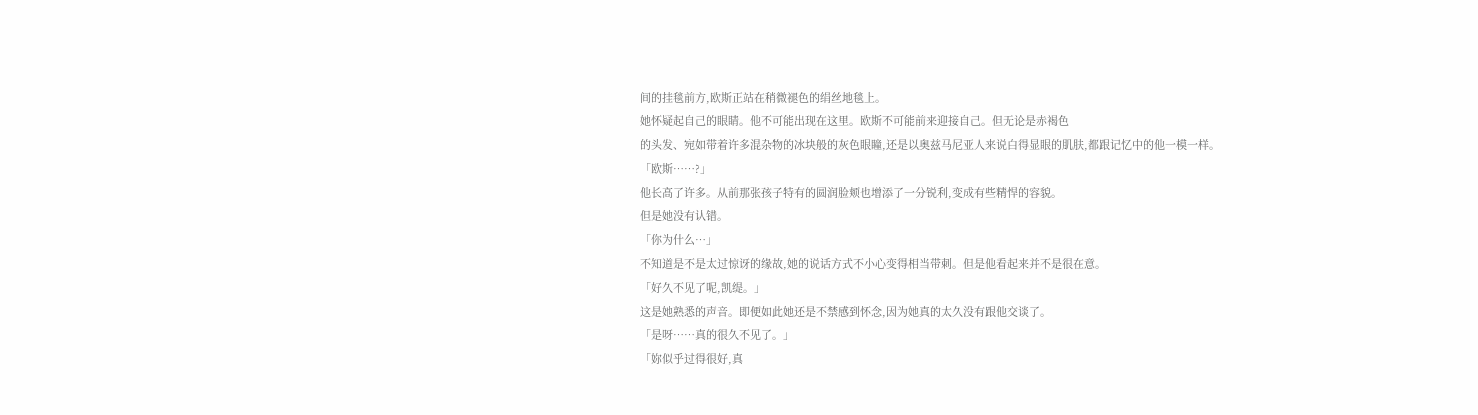间的挂毯前方,欧斯正站在稍微褪色的绢丝地毯上。
她怀疑起自己的眼睛。他不可能出现在这里。欧斯不可能前来迎接自己。但无论是赤褐色
的头发、宛如带着许多混杂物的冰块般的灰色眼瞳,还是以奥兹马尼亚人来说白得显眼的肌肤,都跟记忆中的他一模一样。
「欧斯……?」
他长高了许多。从前那张孩子特有的圆润脸颊也增添了一分锐利,变成有些精悍的容貌。
但是她没有认错。
「你为什么…」
不知道是不是太过惊讶的缘故,她的说话方式不小心变得相当带刺。但是他看起来并不是很在意。
「好久不见了呢,凯缇。」
这是她熟悉的声音。即便如此她还是不禁感到怀念,因为她真的太久没有跟他交谈了。
「是呀……真的很久不见了。」
「妳似乎过得很好,真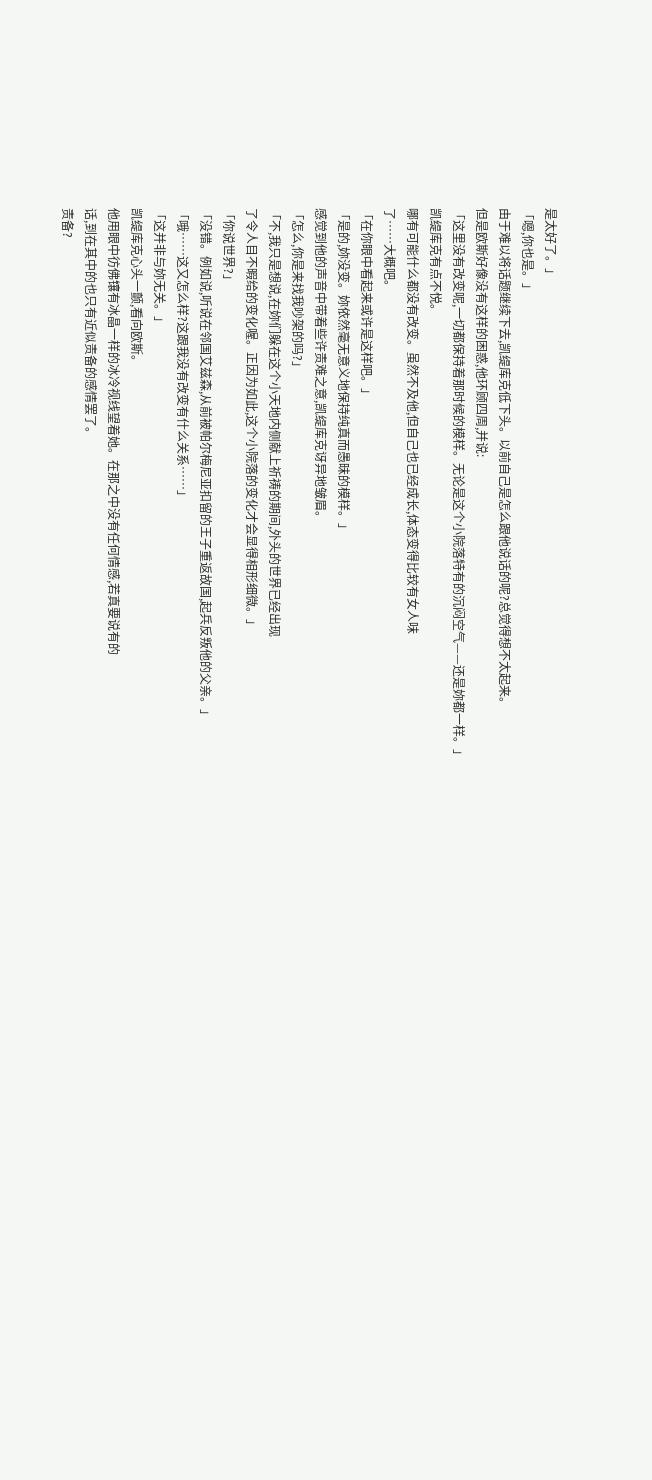是太好了。」
「嗯,你也是。」
由于难以将话题继续下去,凯缇库克低下头。以前自己是怎么跟他说话的呢?总觉得想不太起来。
但是欧斯好像没有这样的困惑,他环顾四周,并说:
「这里没有改变呢,一切都保持着那时候的模样。无论是这个小院落特有的沉闷空气——还是妳都一样。」
凯缇库克有点不悦。
哪有可能什么都没有改变。虽然不及他,但自己也已经成长,体态变得比较有女人味
了……大概吧。
「在你眼中看起来或许是这样吧。」
「是的,妳没变。妳依然毫无意义地保持纯真而愚昧的模样。」
感觉到他的声音中带着些许责难之意,凯缇库克讶异地皱眉。
「怎么,你是来找我吵架的吗?」
「不,我只是想说,在妳们躲在这个小天地内侧献上祈祷的期间,外头的世界已经出现
了令人目不暇给的变化喔。正因为如此,这个小院落的变化才会显得相形细微。」
「你说世界?」
「没错。例如说,听说在邻国艾兹森,从前被帕尔梅尼亚扣留的王子重返故国,起兵反叛他的父亲。」
「哦……这又怎么样?这跟我没有改变有什么关系……」
「这并非与妳无关。」
凯缇库克心头一颤,看向欧斯。
他用眼中彷佛镶有冰晶一样的冰冷视线望着她。在那之中没有任何情感,若真要说有的
话,到在其中的也只有近似责备的感情罢了。
责备?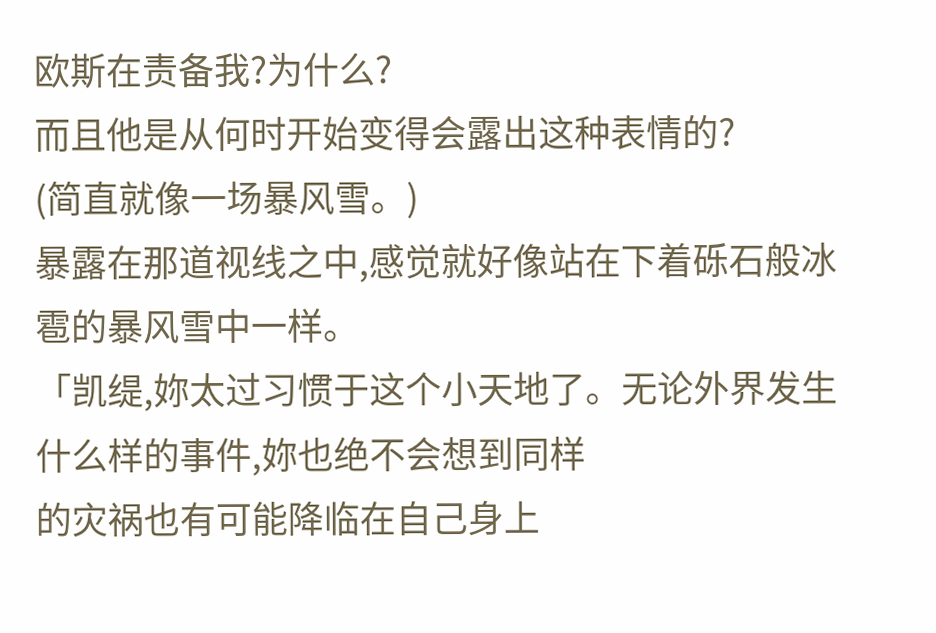欧斯在责备我?为什么?
而且他是从何时开始变得会露出这种表情的?
(简直就像一场暴风雪。)
暴露在那道视线之中,感觉就好像站在下着砾石般冰雹的暴风雪中一样。
「凯缇,妳太过习惯于这个小天地了。无论外界发生什么样的事件,妳也绝不会想到同样
的灾祸也有可能降临在自己身上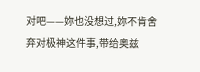对吧——妳也没想过,妳不肯舍弃对极神这件事,带给奥兹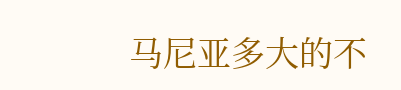马尼亚多大的不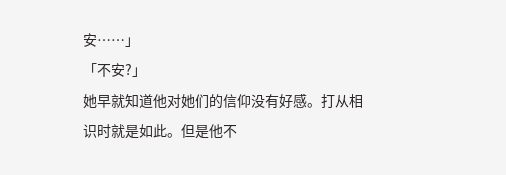安……」
「不安?」
她早就知道他对她们的信仰没有好感。打从相识时就是如此。但是他不